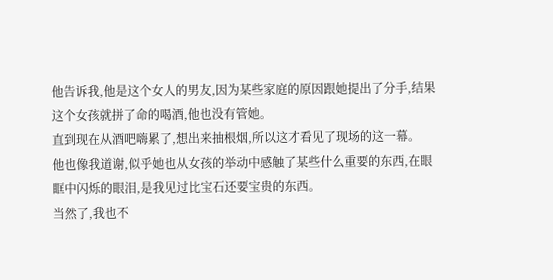他告诉我,他是这个女人的男友,因为某些家庭的原因跟她提出了分手,结果这个女孩就拼了命的喝酒,他也没有管她。
直到现在从酒吧嗨累了,想出来抽根烟,所以这才看见了现场的这一幕。
他也像我道谢,似乎她也从女孩的举动中感触了某些什么重要的东西,在眼眶中闪烁的眼泪,是我见过比宝石还要宝贵的东西。
当然了,我也不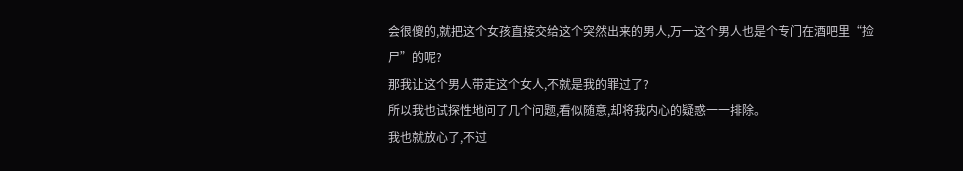会很傻的,就把这个女孩直接交给这个突然出来的男人,万一这个男人也是个专门在酒吧里“捡尸”的呢?
那我让这个男人带走这个女人,不就是我的罪过了?
所以我也试探性地问了几个问题,看似随意,却将我内心的疑惑一一排除。
我也就放心了,不过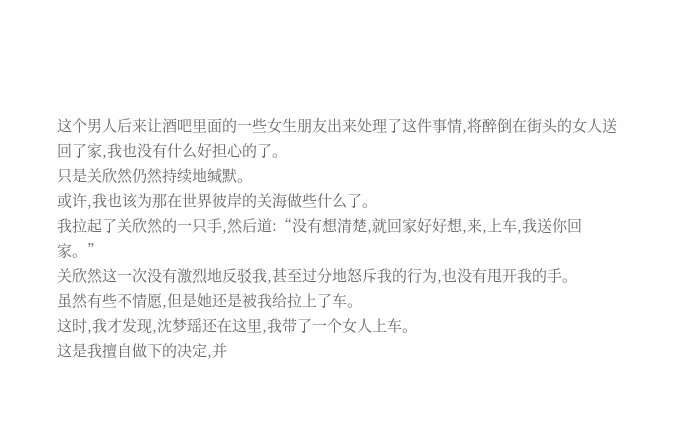这个男人后来让酒吧里面的一些女生朋友出来处理了这件事情,将醉倒在街头的女人送回了家,我也没有什么好担心的了。
只是关欣然仍然持续地缄默。
或许,我也该为那在世界彼岸的关海做些什么了。
我拉起了关欣然的一只手,然后道:“没有想清楚,就回家好好想,来,上车,我送你回家。”
关欣然这一次没有激烈地反驳我,甚至过分地怒斥我的行为,也没有甩开我的手。
虽然有些不情愿,但是她还是被我给拉上了车。
这时,我才发现,沈梦瑶还在这里,我带了一个女人上车。
这是我擅自做下的决定,并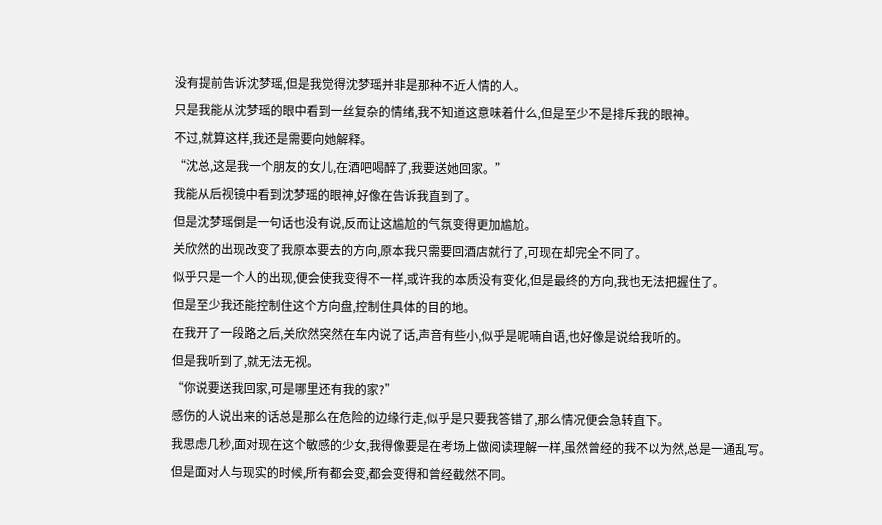没有提前告诉沈梦瑶,但是我觉得沈梦瑶并非是那种不近人情的人。
只是我能从沈梦瑶的眼中看到一丝复杂的情绪,我不知道这意味着什么,但是至少不是排斥我的眼神。
不过,就算这样,我还是需要向她解释。
“沈总,这是我一个朋友的女儿,在酒吧喝醉了,我要送她回家。”
我能从后视镜中看到沈梦瑶的眼神,好像在告诉我直到了。
但是沈梦瑶倒是一句话也没有说,反而让这尴尬的气氛变得更加尴尬。
关欣然的出现改变了我原本要去的方向,原本我只需要回酒店就行了,可现在却完全不同了。
似乎只是一个人的出现,便会使我变得不一样,或许我的本质没有变化,但是最终的方向,我也无法把握住了。
但是至少我还能控制住这个方向盘,控制住具体的目的地。
在我开了一段路之后,关欣然突然在车内说了话,声音有些小,似乎是呢喃自语,也好像是说给我听的。
但是我听到了,就无法无视。
“你说要送我回家,可是哪里还有我的家?”
感伤的人说出来的话总是那么在危险的边缘行走,似乎是只要我答错了,那么情况便会急转直下。
我思虑几秒,面对现在这个敏感的少女,我得像要是在考场上做阅读理解一样,虽然曾经的我不以为然,总是一通乱写。
但是面对人与现实的时候,所有都会变,都会变得和曾经截然不同。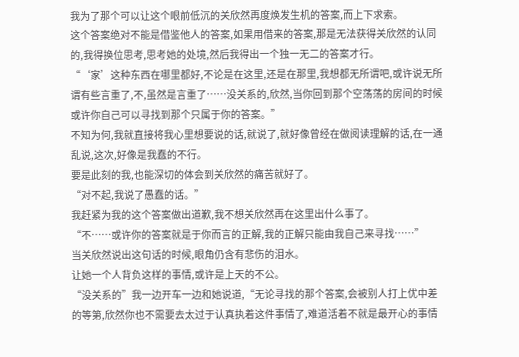我为了那个可以让这个眼前低沉的关欣然再度焕发生机的答案,而上下求索。
这个答案绝对不能是借鉴他人的答案,如果用借来的答案,那是无法获得关欣然的认同的,我得换位思考,思考她的处境,然后我得出一个独一无二的答案才行。
“‘家’这种东西在哪里都好,不论是在这里,还是在那里,我想都无所谓吧,或许说无所谓有些言重了,不,虽然是言重了……没关系的,欣然,当你回到那个空荡荡的房间的时候或许你自己可以寻找到那个只属于你的答案。”
不知为何,我就直接将我心里想要说的话,就说了,就好像曾经在做阅读理解的话,在一通乱说,这次,好像是我蠢的不行。
要是此刻的我,也能深切的体会到关欣然的痛苦就好了。
“对不起,我说了愚蠢的话。”
我赶紧为我的这个答案做出道歉,我不想关欣然再在这里出什么事了。
“不……或许你的答案就是于你而言的正解,我的正解只能由我自己来寻找……”
当关欣然说出这句话的时候,眼角仍含有悲伤的泪水。
让她一个人背负这样的事情,或许是上天的不公。
“没关系的”我一边开车一边和她说道,“无论寻找的那个答案,会被别人打上优中差的等第,欣然你也不需要去太过于认真执着这件事情了,难道活着不就是最开心的事情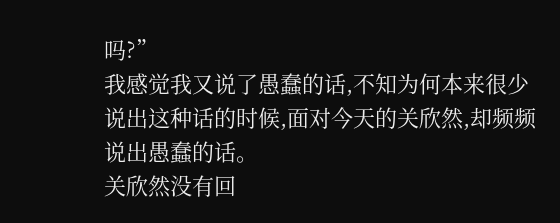吗?”
我感觉我又说了愚蠢的话,不知为何本来很少说出这种话的时候,面对今天的关欣然,却频频说出愚蠢的话。
关欣然没有回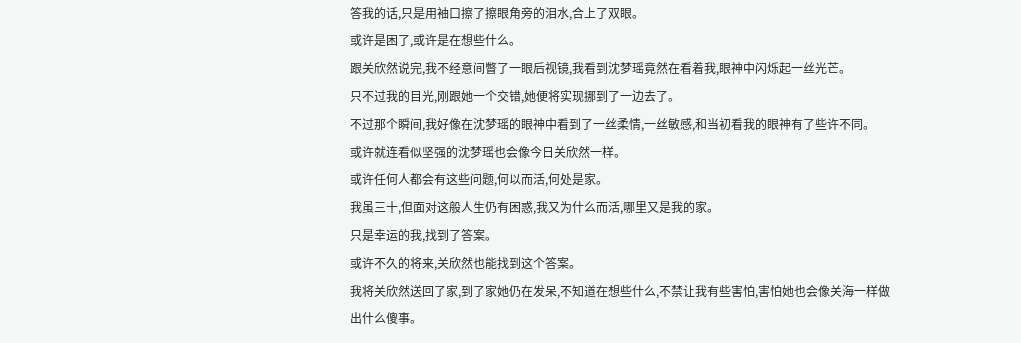答我的话,只是用袖口擦了擦眼角旁的泪水,合上了双眼。
或许是困了,或许是在想些什么。
跟关欣然说完,我不经意间瞥了一眼后视镜,我看到沈梦瑶竟然在看着我,眼神中闪烁起一丝光芒。
只不过我的目光,刚跟她一个交错,她便将实现挪到了一边去了。
不过那个瞬间,我好像在沈梦瑶的眼神中看到了一丝柔情,一丝敏感,和当初看我的眼神有了些许不同。
或许就连看似坚强的沈梦瑶也会像今日关欣然一样。
或许任何人都会有这些问题,何以而活,何处是家。
我虽三十,但面对这般人生仍有困惑,我又为什么而活,哪里又是我的家。
只是幸运的我,找到了答案。
或许不久的将来,关欣然也能找到这个答案。
我将关欣然送回了家,到了家她仍在发呆,不知道在想些什么,不禁让我有些害怕,害怕她也会像关海一样做出什么傻事。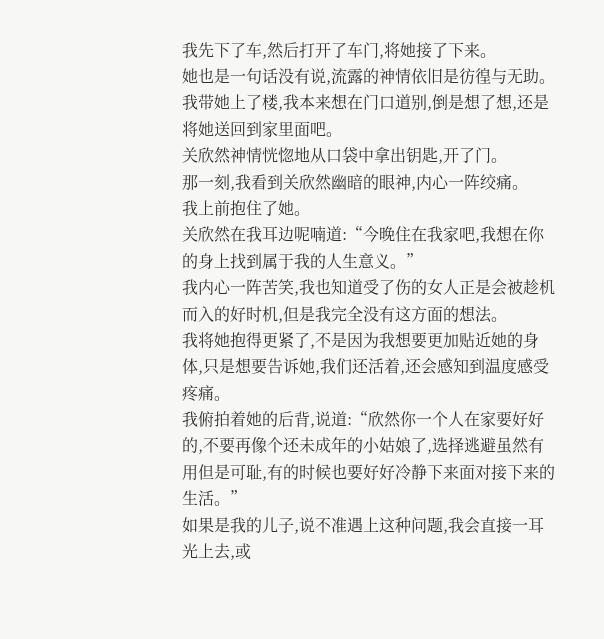我先下了车,然后打开了车门,将她接了下来。
她也是一句话没有说,流露的神情依旧是彷徨与无助。
我带她上了楼,我本来想在门口道别,倒是想了想,还是将她送回到家里面吧。
关欣然神情恍惚地从口袋中拿出钥匙,开了门。
那一刻,我看到关欣然幽暗的眼神,内心一阵绞痛。
我上前抱住了她。
关欣然在我耳边呢喃道:“今晚住在我家吧,我想在你的身上找到属于我的人生意义。”
我内心一阵苦笑,我也知道受了伤的女人正是会被趁机而入的好时机,但是我完全没有这方面的想法。
我将她抱得更紧了,不是因为我想要更加贴近她的身体,只是想要告诉她,我们还活着,还会感知到温度感受疼痛。
我俯拍着她的后背,说道:“欣然你一个人在家要好好的,不要再像个还未成年的小姑娘了,选择逃避虽然有用但是可耻,有的时候也要好好冷静下来面对接下来的生活。”
如果是我的儿子,说不准遇上这种问题,我会直接一耳光上去,或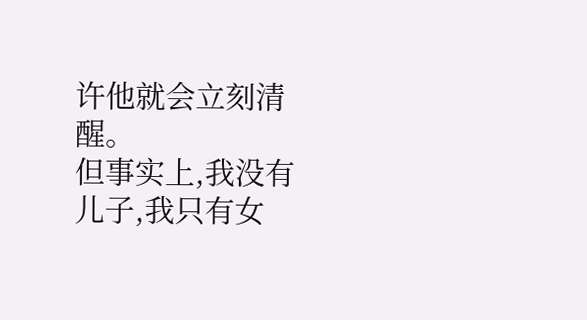许他就会立刻清醒。
但事实上,我没有儿子,我只有女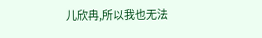儿欣冉,所以我也无法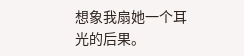想象我扇她一个耳光的后果。